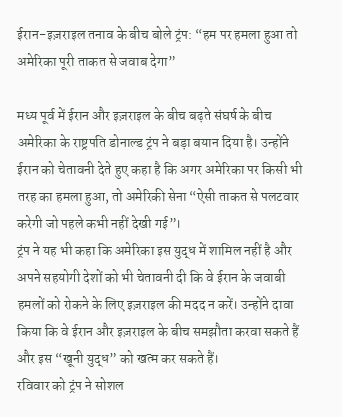ईरान-इज़राइल तनाव के बीच बोले ट्रंप: “हम पर हमला हुआ तो अमेरिका पूरी ताकत से जवाब देगा”

मध्य पूर्व में ईरान और इज़राइल के बीच बढ़ते संघर्ष के बीच अमेरिका के राष्ट्रपति डोनाल्ड ट्रंप ने बड़ा बयान दिया है। उन्होंने ईरान को चेतावनी देते हुए कहा है कि अगर अमेरिका पर किसी भी तरह का हमला हुआ, तो अमेरिकी सेना “ऐसी ताकत से पलटवार करेगी जो पहले कभी नहीं देखी गई”।
ट्रंप ने यह भी कहा कि अमेरिका इस युद्ध में शामिल नहीं है और अपने सहयोगी देशों को भी चेतावनी दी कि वे ईरान के जवाबी हमलों को रोकने के लिए इज़राइल की मदद न करें। उन्होंने दावा किया कि वे ईरान और इज़राइल के बीच समझौता करवा सकते हैं और इस “खूनी युद्ध” को खत्म कर सकते हैं।
रविवार को ट्रंप ने सोशल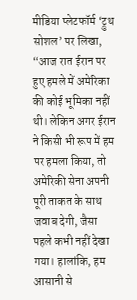मीडिया प्लेटफॉर्म ‘ट्रुथ सोशल’ पर लिखा, “आज रात ईरान पर हुए हमले में अमेरिका की कोई भूमिका नहीं थी। लेकिन अगर ईरान ने किसी भी रूप में हम पर हमला किया, तो अमेरिकी सेना अपनी पूरी ताकत के साथ जवाब देगी, जैसा पहले कभी नहीं देखा गया। हालांकि, हम आसानी से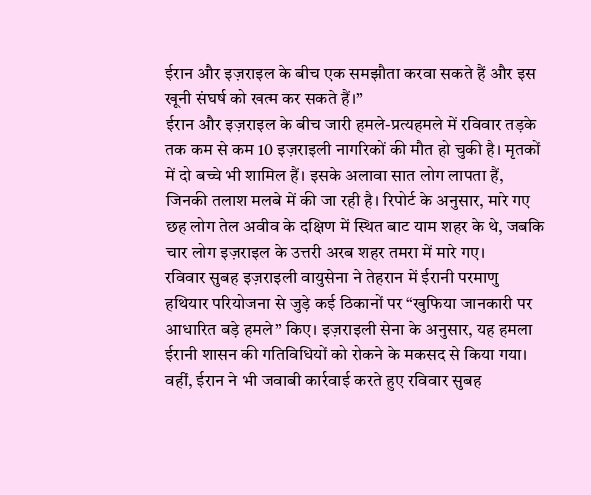ईरान और इज़राइल के बीच एक समझौता करवा सकते हैं और इस खूनी संघर्ष को खत्म कर सकते हैं।”
ईरान और इज़राइल के बीच जारी हमले-प्रत्यहमले में रविवार तड़के तक कम से कम 10 इज़राइली नागरिकों की मौत हो चुकी है। मृतकों में दो बच्चे भी शामिल हैं। इसके अलावा सात लोग लापता हैं, जिनकी तलाश मलबे में की जा रही है। रिपोर्ट के अनुसार, मारे गए छह लोग तेल अवीव के दक्षिण में स्थित बाट याम शहर के थे, जबकि चार लोग इज़राइल के उत्तरी अरब शहर तमरा में मारे गए।
रविवार सुबह इज़राइली वायुसेना ने तेहरान में ईरानी परमाणु हथियार परियोजना से जुड़े कई ठिकानों पर “खुफिया जानकारी पर आधारित बड़े हमले” किए। इज़राइली सेना के अनुसार, यह हमला ईरानी शासन की गतिविधियों को रोकने के मकसद से किया गया। वहीं, ईरान ने भी जवाबी कार्रवाई करते हुए रविवार सुबह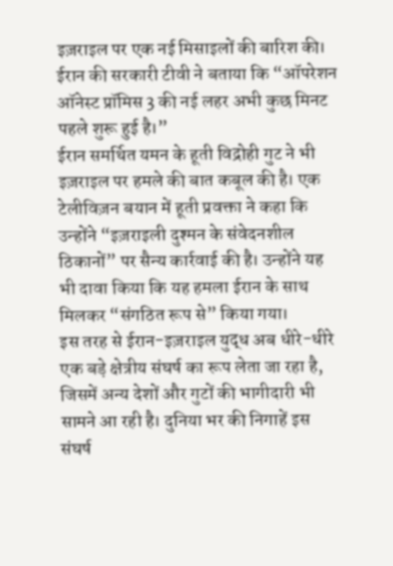इज़राइल पर एक नई मिसाइलों की बारिश की। ईरान की सरकारी टीवी ने बताया कि “ऑपरेशन ऑनेस्ट प्रॉमिस 3 की नई लहर अभी कुछ मिनट पहले शुरू हुई है।”
ईरान समर्थित यमन के हूती विद्रोही गुट ने भी इज़राइल पर हमले की बात कबूल की है। एक टेलीविज़न बयान में हूती प्रवक्ता ने कहा कि उन्होंने “इज़राइली दुश्मन के संवेदनशील ठिकानों” पर सैन्य कार्रवाई की है। उन्होंने यह भी दावा किया कि यह हमला ईरान के साथ मिलकर “संगठित रूप से” किया गया।
इस तरह से ईरान-इज़राइल युद्ध अब धीरे-धीरे एक बड़े क्षेत्रीय संघर्ष का रूप लेता जा रहा है, जिसमें अन्य देशों और गुटों की भागीदारी भी सामने आ रही है। दुनिया भर की निगाहें इस संघर्ष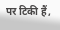पर टिकी हैं,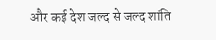और कई देश जल्द से जल्द शांति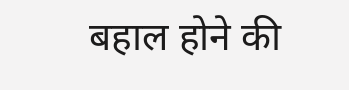बहाल होने की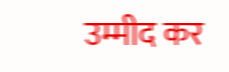उम्मीद कर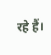रहे हैं।